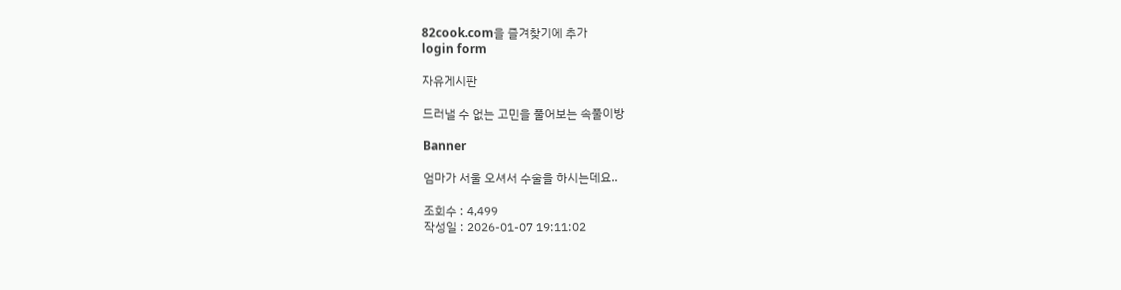82cook.com을 즐겨찾기에 추가
login form

자유게시판

드러낼 수 없는 고민을 풀어보는 속풀이방

Banner

엄마가 서울 오셔서 수술을 하시는데요..

조회수 : 4,499
작성일 : 2026-01-07 19:11:02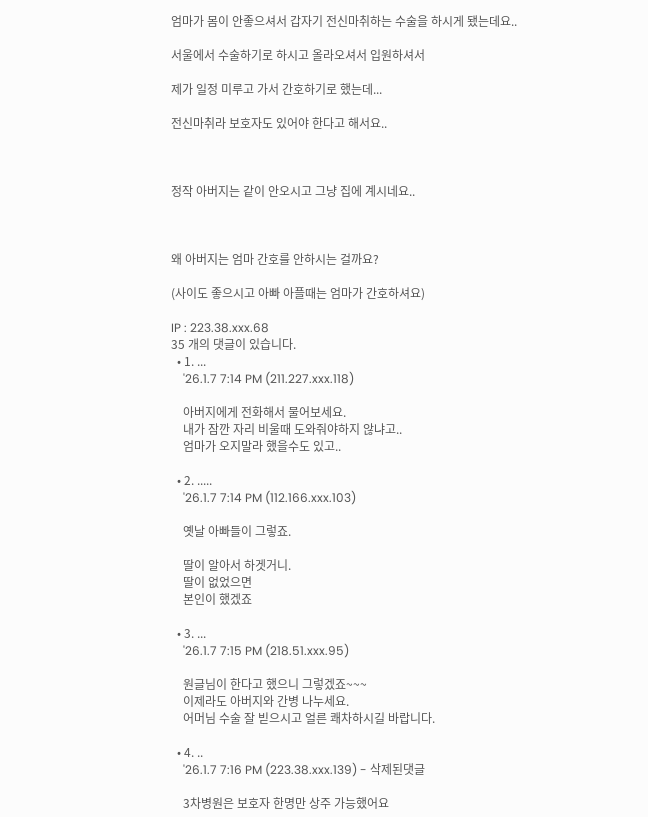엄마가 몸이 안좋으셔서 갑자기 전신마취하는 수술을 하시게 됐는데요..

서울에서 수술하기로 하시고 올라오셔서 입원하셔서

제가 일정 미루고 가서 간호하기로 했는데...

전신마취라 보호자도 있어야 한다고 해서요..



정작 아버지는 같이 안오시고 그냥 집에 계시네요..



왜 아버지는 엄마 간호를 안하시는 걸까요?

(사이도 좋으시고 아빠 아플때는 엄마가 간호하셔요)

IP : 223.38.xxx.68
35 개의 댓글이 있습니다.
  • 1. ...
    '26.1.7 7:14 PM (211.227.xxx.118)

    아버지에게 전화해서 물어보세요.
    내가 잠깐 자리 비울때 도와줘야하지 않냐고..
    엄마가 오지말라 했을수도 있고..

  • 2. .....
    '26.1.7 7:14 PM (112.166.xxx.103)

    옛날 아빠들이 그렇죠.

    딸이 알아서 하겟거니.
    딸이 없었으면
    본인이 했겠죠

  • 3. ...
    '26.1.7 7:15 PM (218.51.xxx.95)

    원글님이 한다고 했으니 그렇겠죠~~~
    이제라도 아버지와 간병 나누세요.
    어머님 수술 잘 빋으시고 얼른 쾌차하시길 바랍니다.

  • 4. ..
    '26.1.7 7:16 PM (223.38.xxx.139) - 삭제된댓글

    3차병원은 보호자 한명만 상주 가능했어요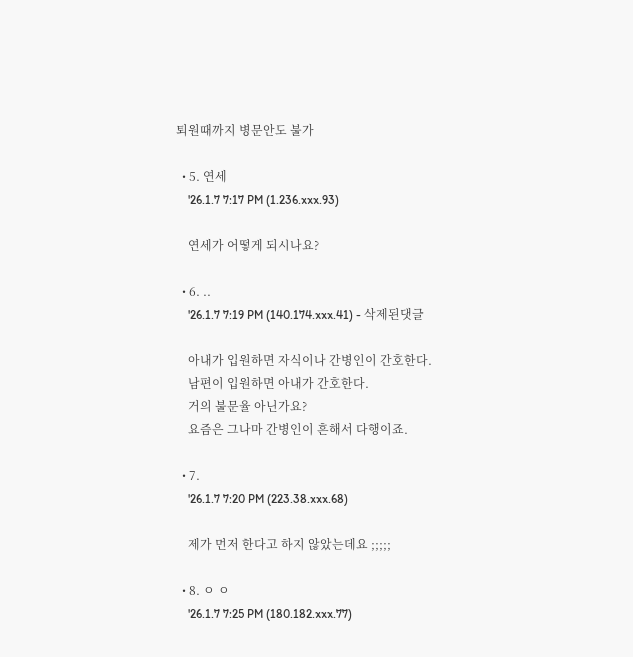퇴원때까지 병문안도 불가

  • 5. 연세
    '26.1.7 7:17 PM (1.236.xxx.93)

    연세가 어떻게 되시나요?

  • 6. ..
    '26.1.7 7:19 PM (140.174.xxx.41) - 삭제된댓글

    아내가 입원하면 자식이나 간병인이 간호한다.
    남편이 입원하면 아내가 간호한다.
    거의 불문율 아닌가요?
    요즘은 그나마 간병인이 흔해서 다행이죠.

  • 7.
    '26.1.7 7:20 PM (223.38.xxx.68)

    제가 먼저 한다고 하지 않았는데요 ;;;;;

  • 8. ㅇ ㅇ
    '26.1.7 7:25 PM (180.182.xxx.77)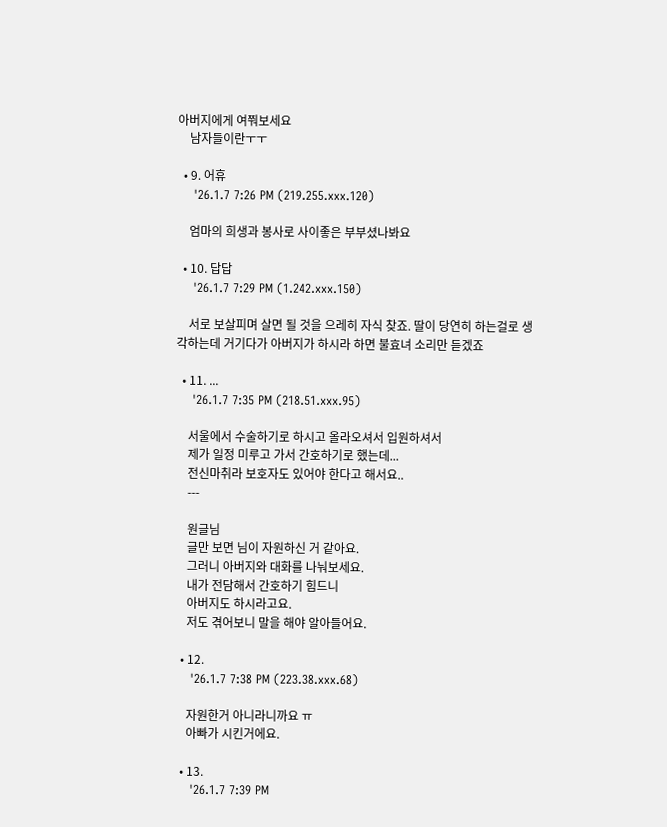아버지에게 여쭤보세요
    남자들이란ㅜㅜ

  • 9. 어휴
    '26.1.7 7:26 PM (219.255.xxx.120)

    엄마의 희생과 봉사로 사이좋은 부부셨나봐요

  • 10. 답답
    '26.1.7 7:29 PM (1.242.xxx.150)

    서로 보살피며 살면 될 것을 으레히 자식 찾죠. 딸이 당연히 하는걸로 생각하는데 거기다가 아버지가 하시라 하면 불효녀 소리만 듣겠죠

  • 11. ...
    '26.1.7 7:35 PM (218.51.xxx.95)

    서울에서 수술하기로 하시고 올라오셔서 입원하셔서
    제가 일정 미루고 가서 간호하기로 했는데...
    전신마취라 보호자도 있어야 한다고 해서요..
    ---

    원글님
    글만 보면 님이 자원하신 거 같아요.
    그러니 아버지와 대화를 나눠보세요.
    내가 전담해서 간호하기 힘드니
    아버지도 하시라고요.
    저도 겪어보니 말을 해야 알아들어요.

  • 12.
    '26.1.7 7:38 PM (223.38.xxx.68)

    자원한거 아니라니까요 ㅠ
    아빠가 시킨거에요.

  • 13.
    '26.1.7 7:39 PM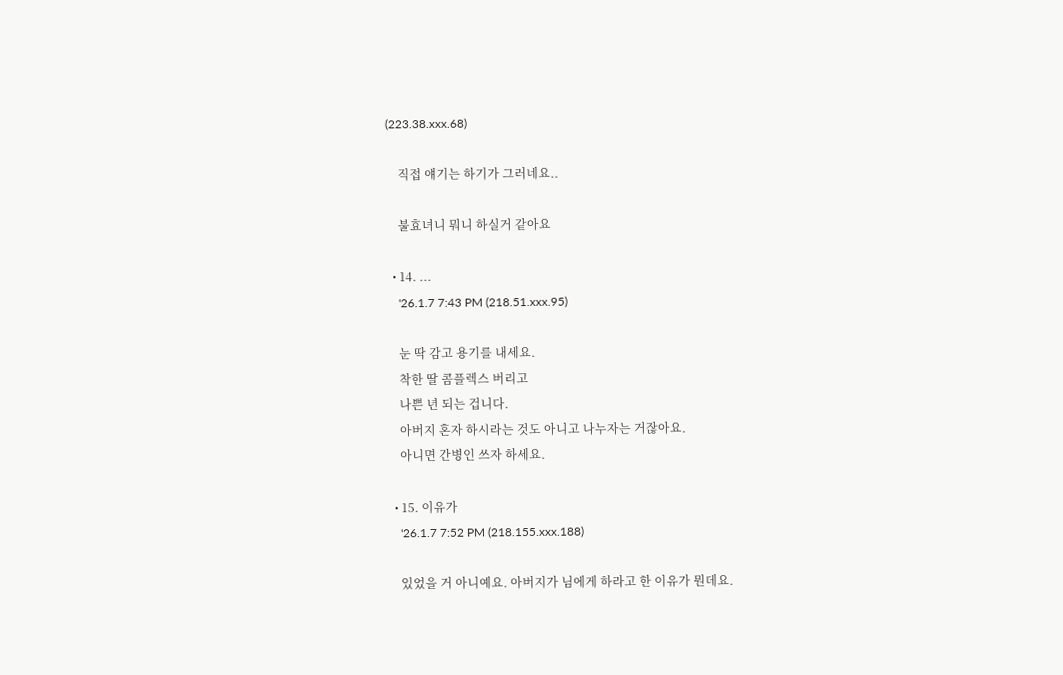(223.38.xxx.68)

    직접 얘기는 하기가 그러네요..

    불효녀니 뭐니 하실거 같아요

  • 14. ...
    '26.1.7 7:43 PM (218.51.xxx.95)

    눈 딱 감고 용기를 내세요.
    착한 딸 콤플렉스 버리고
    나쁜 년 되는 겁니다.
    아버지 혼자 하시라는 것도 아니고 나누자는 거잖아요.
    아니면 간병인 쓰자 하세요.

  • 15. 이유가
    '26.1.7 7:52 PM (218.155.xxx.188)

    있었을 거 아니예요. 아버지가 님에게 하라고 한 이유가 뭔데요.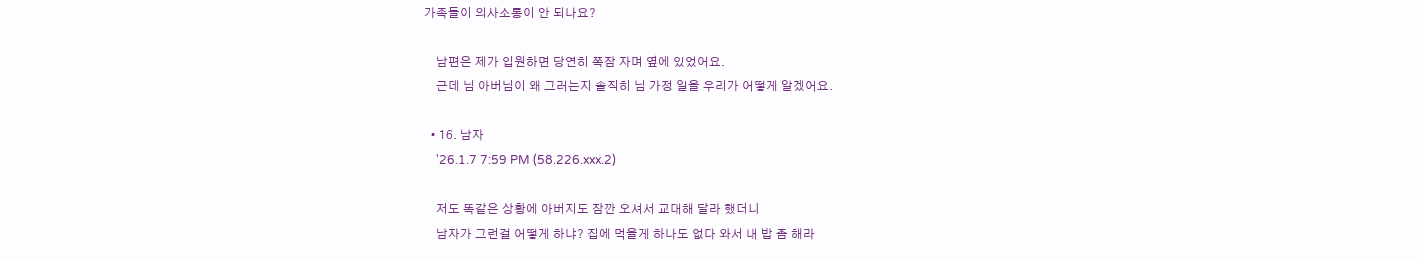가족들이 의사소통이 안 되나요?

    남편은 제가 입원하면 당연히 쪽잠 자며 옆에 있었어요.
    근데 님 아버님이 왜 그러는지 솔직히 님 가정 일을 우리가 어떻게 알겠어요.

  • 16. 남자
    '26.1.7 7:59 PM (58.226.xxx.2)

    저도 똑같은 상황에 아버지도 잠깐 오셔서 교대해 달라 했더니
    남자가 그런걸 어떻게 하냐? 집에 먹을게 하나도 없다 와서 내 밥 좀 해라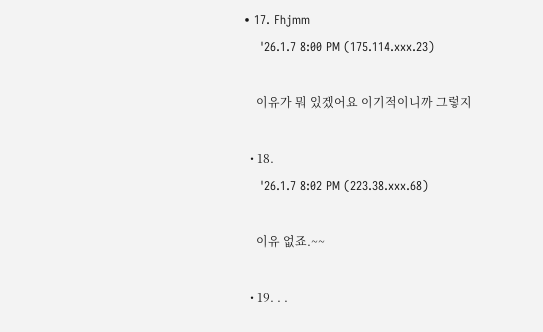• 17. Fhjmm
    '26.1.7 8:00 PM (175.114.xxx.23)

    이유가 뭐 있겠어요 이기적이니까 그렇지

  • 18.
    '26.1.7 8:02 PM (223.38.xxx.68)

    이유 없죠.~~

  • 19. . .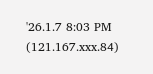'26.1.7 8:03 PM (121.167.xxx.84)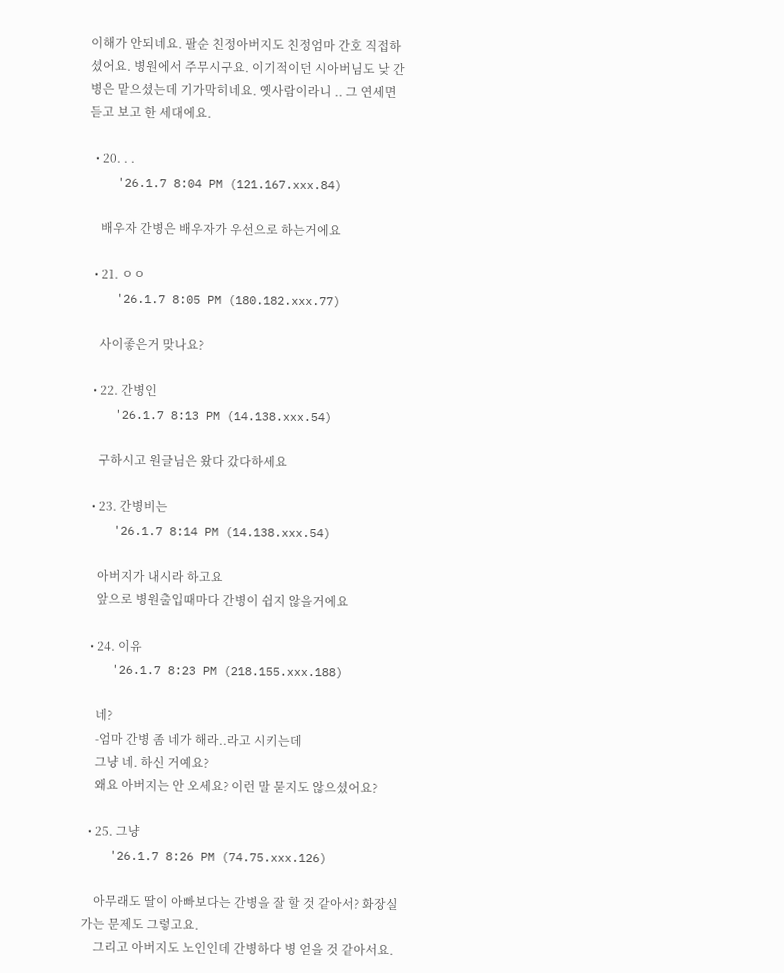이해가 안되네요. 팔순 친정아버지도 친정엄마 간호 직접하셨어요. 병원에서 주무시구요. 이기적이던 시아버님도 낮 간병은 맡으셨는데 기가막히네요. 옛사람이라니 .. 그 연세면 듣고 보고 한 세대에요.

  • 20. . .
    '26.1.7 8:04 PM (121.167.xxx.84)

    배우자 간병은 배우자가 우선으로 하는거에요

  • 21. ㅇㅇ
    '26.1.7 8:05 PM (180.182.xxx.77)

    사이좋은거 맞나요?

  • 22. 간병인
    '26.1.7 8:13 PM (14.138.xxx.54)

    구하시고 원글님은 왔다 갔다하세요

  • 23. 간병비는
    '26.1.7 8:14 PM (14.138.xxx.54)

    아버지가 내시라 하고요
    앞으로 병원출입때마다 간병이 쉽지 않을거에요

  • 24. 이유
    '26.1.7 8:23 PM (218.155.xxx.188)

    네?
    -엄마 간병 좀 네가 해라..라고 시키는데
    그냥 네. 하신 거예요?
    왜요 아버지는 안 오세요? 이런 말 묻지도 않으셨어요?

  • 25. 그냥
    '26.1.7 8:26 PM (74.75.xxx.126)

    아무래도 딸이 아빠보다는 간병을 잘 할 것 같아서? 화장실 가는 문제도 그렇고요.
    그리고 아버지도 노인인데 간병하다 병 얻을 것 같아서요.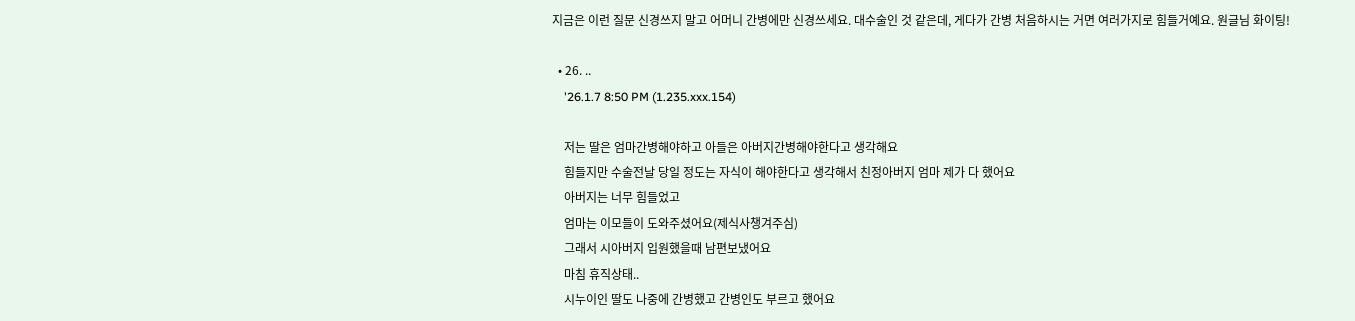지금은 이런 질문 신경쓰지 말고 어머니 간병에만 신경쓰세요. 대수술인 것 같은데, 게다가 간병 처음하시는 거면 여러가지로 힘들거예요. 원글님 화이팅!

  • 26. ..
    '26.1.7 8:50 PM (1.235.xxx.154)

    저는 딸은 엄마간병해야하고 아들은 아버지간병해야한다고 생각해요
    힘들지만 수술전날 당일 정도는 자식이 해야한다고 생각해서 친정아버지 엄마 제가 다 했어요
    아버지는 너무 힘들었고
    엄마는 이모들이 도와주셨어요(제식사챙겨주심)
    그래서 시아버지 입원했을때 남편보냈어요
    마침 휴직상태..
    시누이인 딸도 나중에 간병했고 간병인도 부르고 했어요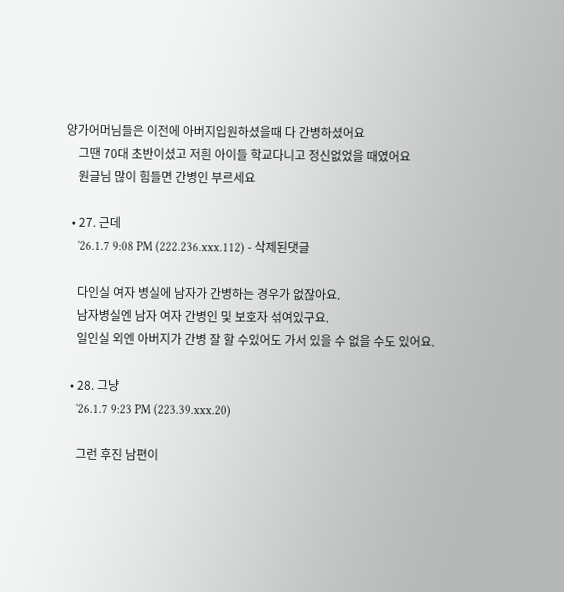양가어머님들은 이전에 아버지입원하셨을때 다 간병하셨어요
    그땐 70대 초반이셨고 저흰 아이들 학교다니고 정신없었을 때였어요
    원글님 많이 힘들면 간병인 부르세요

  • 27. 근데
    '26.1.7 9:08 PM (222.236.xxx.112) - 삭제된댓글

    다인실 여자 병실에 남자가 간병하는 경우가 없잖아요.
    남자병실엔 남자 여자 간병인 및 보호자 섞여있구요.
    일인실 외엔 아버지가 간병 잘 할 수있어도 가서 있을 수 없을 수도 있어요.

  • 28. 그냥
    '26.1.7 9:23 PM (223.39.xxx.20)

    그런 후진 남편이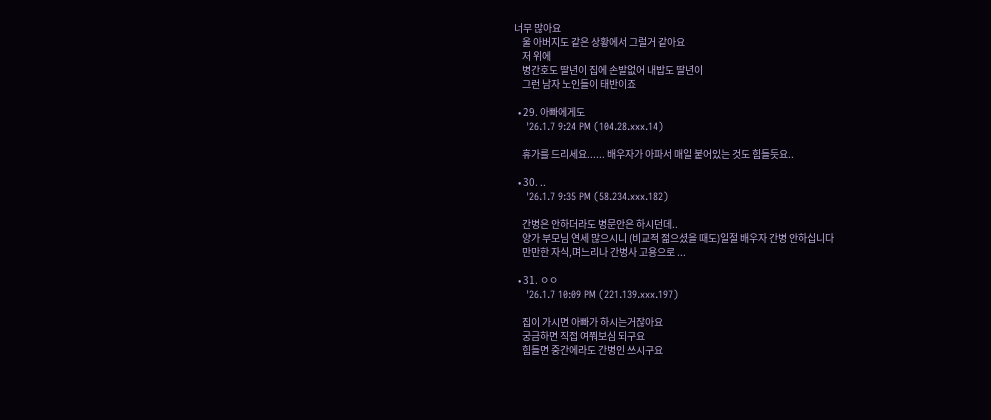너무 많아요
    울 아버지도 같은 상황에서 그럴거 같아요
    저 위에
    병간호도 딸년이 집에 손발없어 내밥도 딸년이
    그런 남자 노인들이 태반이죠

  • 29. 아빠에게도
    '26.1.7 9:24 PM (104.28.xxx.14)

    휴가를 드리세요...... 배우자가 아파서 매일 붙어있는 것도 힘들듯요..

  • 30. ..
    '26.1.7 9:35 PM (58.234.xxx.182)

    간병은 안하더라도 병문안은 하시던데..
    양가 부모님 연세 많으시니 (비교적 젊으셨을 때도)일절 배우자 간병 안하십니다
    만만한 자식,며느리나 간병사 고용으로 ...

  • 31. ㅇㅇ
    '26.1.7 10:09 PM (221.139.xxx.197)

    집이 가시면 아빠가 하시는거잖아요
    궁금하면 직접 여쭤보심 되구요
    힘들면 중간에라도 간병인 쓰시구요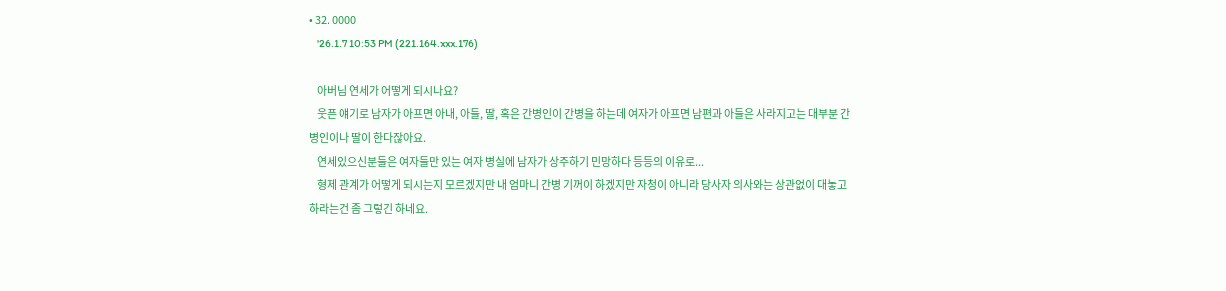• 32. 0000
    '26.1.7 10:53 PM (221.164.xxx.176)

    아버님 연세가 어떻게 되시나요?
    웃픈 얘기로 남자가 아프면 아내, 아들, 딸, 혹은 간병인이 간병을 하는데 여자가 아프면 남편과 아들은 사라지고는 대부분 간병인이나 딸이 한다잖아요.
    연세있으신분들은 여자들만 있는 여자 병실에 남자가 상주하기 민망하다 등등의 이유로...
    형제 관계가 어떻게 되시는지 모르겠지만 내 엄마니 간병 기꺼이 하겠지만 자청이 아니라 당사자 의사와는 상관없이 대놓고 하라는건 좀 그렇긴 하네요.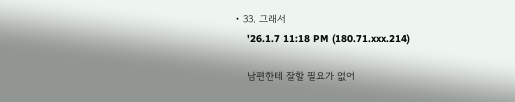• 33. 그래서
    '26.1.7 11:18 PM (180.71.xxx.214)

    남편한테 잘할 필요가 없어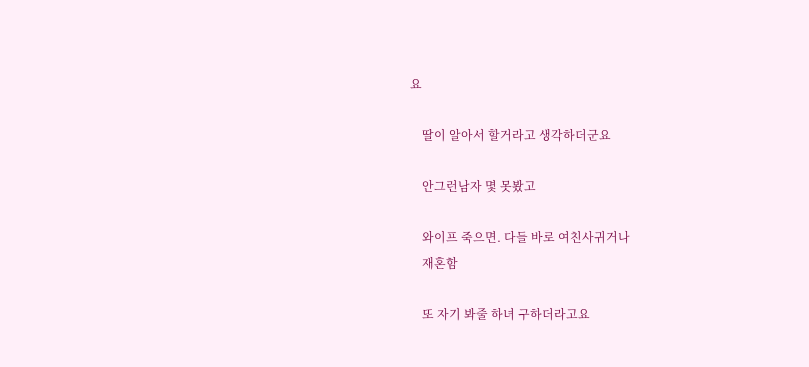요

    딸이 알아서 할거라고 생각하더군요

    안그런남자 몇 못봤고

    와이프 죽으면. 다들 바로 여친사귀거나
    재혼함

    또 자기 봐줄 하녀 구하더라고요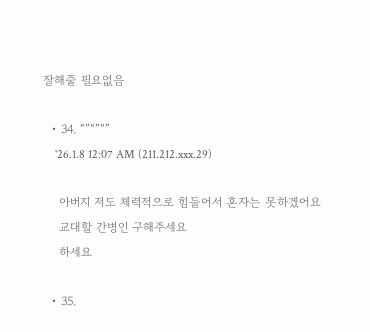잘해줄 필요없음

  • 34. “”“”“”
    '26.1.8 12:07 AM (211.212.xxx.29)

    아버지 저도 체력적으로 힘들어서 혼자는 못하겠어요
    교대할 간병인 구해주세요
    하세요

  • 35.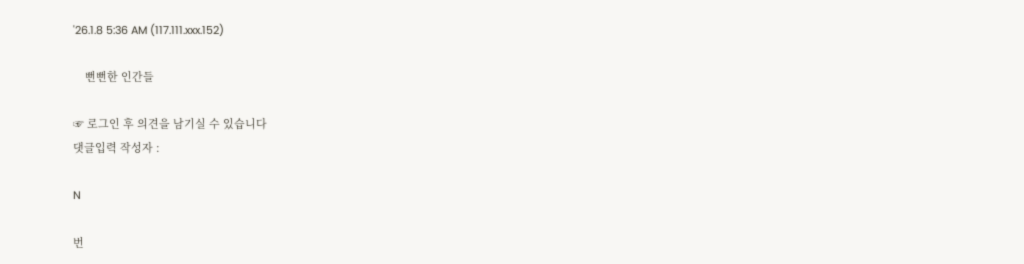'26.1.8 5:36 AM (117.111.xxx.152)

    뻔뻔한 인간들

☞ 로그인 후 의견을 남기실 수 있습니다
댓글입력 작성자 :

N

번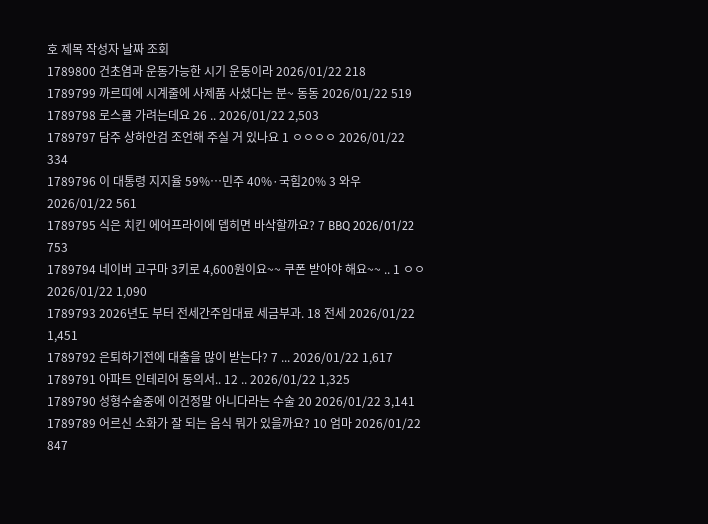호 제목 작성자 날짜 조회
1789800 건초염과 운동가능한 시기 운동이라 2026/01/22 218
1789799 까르띠에 시계줄에 사제품 사셨다는 분~ 동동 2026/01/22 519
1789798 로스쿨 가려는데요 26 .. 2026/01/22 2,503
1789797 담주 상하안검 조언해 주실 거 있나요 1 ㅇㅇㅇㅇ 2026/01/22 334
1789796 이 대통령 지지율 59%…민주 40%·국힘20% 3 와우 2026/01/22 561
1789795 식은 치킨 에어프라이에 뎁히면 바삭할까요? 7 BBQ 2026/01/22 753
1789794 네이버 고구마 3키로 4,600원이요~~ 쿠폰 받아야 해요~~ .. 1 ㅇㅇ 2026/01/22 1,090
1789793 2026년도 부터 전세간주임대료 세금부과. 18 전세 2026/01/22 1,451
1789792 은퇴하기전에 대출을 많이 받는다? 7 ... 2026/01/22 1,617
1789791 아파트 인테리어 동의서.. 12 .. 2026/01/22 1,325
1789790 성형수술중에 이건정말 아니다라는 수술 20 2026/01/22 3,141
1789789 어르신 소화가 잘 되는 음식 뭐가 있을까요? 10 엄마 2026/01/22 847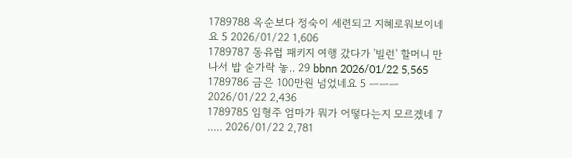1789788 옥순보다 정숙이 세련되고 지혜로워보이네요 5 2026/01/22 1,606
1789787 동유럽 패키지 여행 갔다가 '빌런' 할머니 만나서 밥 숟가락 놓.. 29 bbnn 2026/01/22 5,565
1789786 금은 100만원 넘었네요 5 ㅡㅡㅡ 2026/01/22 2,436
1789785 임형주 엄마가 뭐가 어떻다는지 모르겠네 7 ..... 2026/01/22 2,781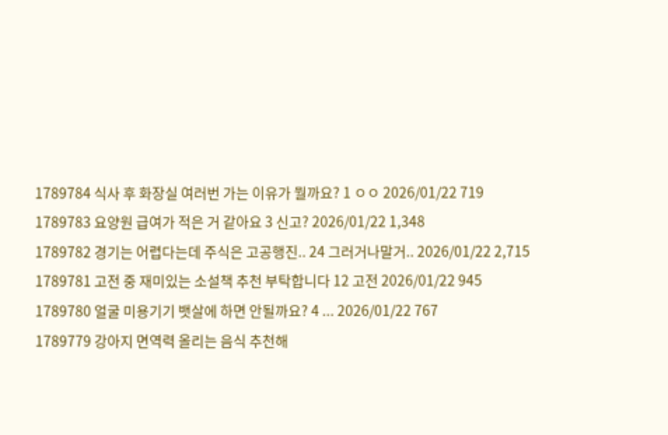1789784 식사 후 화장실 여러번 가는 이유가 뭘까요? 1 ㅇㅇ 2026/01/22 719
1789783 요양원 급여가 적은 거 같아요 3 신고? 2026/01/22 1,348
1789782 경기는 어렵다는데 주식은 고공행진.. 24 그러거나말거.. 2026/01/22 2,715
1789781 고전 중 재미있는 소설책 추천 부탁합니다 12 고전 2026/01/22 945
1789780 얼굴 미용기기 뱃살에 하면 안될까요? 4 ... 2026/01/22 767
1789779 강아지 면역력 올리는 음식 추천해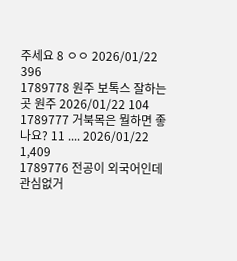주세요 8 ㅇㅇ 2026/01/22 396
1789778 원주 보톡스 잘하는 곳 원주 2026/01/22 104
1789777 거북목은 뭘하면 좋나요? 11 .... 2026/01/22 1,409
1789776 전공이 외국어인데 관심없거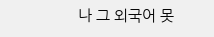나 그 외국어 못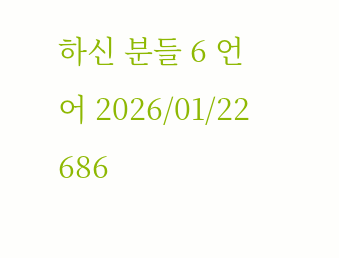하신 분들 6 언어 2026/01/22 686